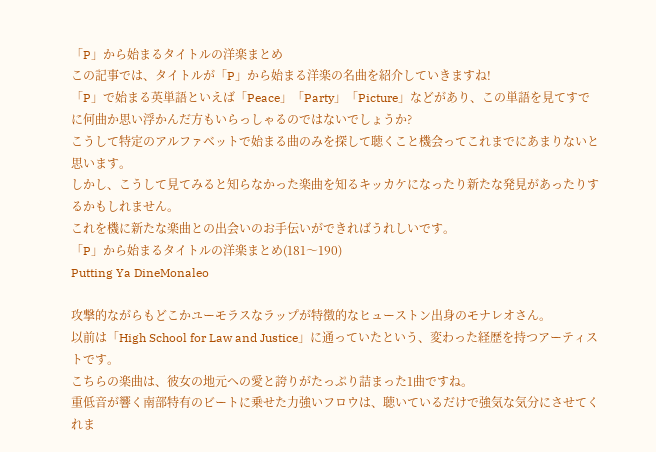「P」から始まるタイトルの洋楽まとめ
この記事では、タイトルが「P」から始まる洋楽の名曲を紹介していきますね!
「P」で始まる英単語といえば「Peace」「Party」「Picture」などがあり、この単語を見てすでに何曲か思い浮かんだ方もいらっしゃるのではないでしょうか?
こうして特定のアルファベットで始まる曲のみを探して聴くこと機会ってこれまでにあまりないと思います。
しかし、こうして見てみると知らなかった楽曲を知るキッカケになったり新たな発見があったりするかもしれません。
これを機に新たな楽曲との出会いのお手伝いができればうれしいです。
「P」から始まるタイトルの洋楽まとめ(181〜190)
Putting Ya DineMonaleo

攻撃的ながらもどこかユーモラスなラップが特徴的なヒューストン出身のモナレオさん。
以前は「High School for Law and Justice」に通っていたという、変わった経歴を持つアーティストです。
こちらの楽曲は、彼女の地元への愛と誇りがたっぷり詰まった1曲ですね。
重低音が響く南部特有のビートに乗せた力強いフロウは、聴いているだけで強気な気分にさせてくれま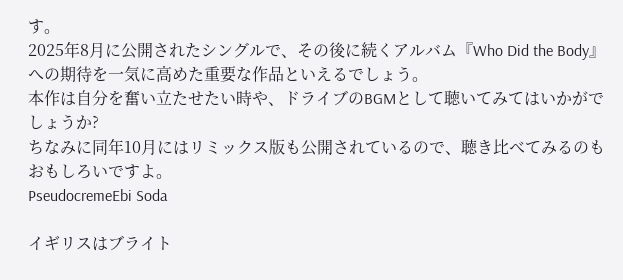す。
2025年8月に公開されたシングルで、その後に続くアルバム『Who Did the Body』への期待を一気に高めた重要な作品といえるでしょう。
本作は自分を奮い立たせたい時や、ドライブのBGMとして聴いてみてはいかがでしょうか?
ちなみに同年10月にはリミックス版も公開されているので、聴き比べてみるのもおもしろいですよ。
PseudocremeEbi Soda

イギリスはブライト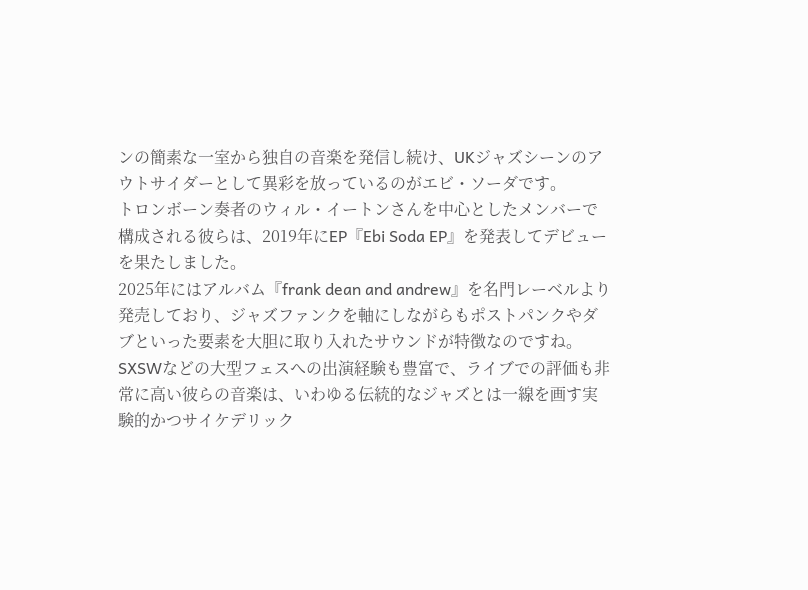ンの簡素な一室から独自の音楽を発信し続け、UKジャズシーンのアウトサイダーとして異彩を放っているのがエビ・ソーダです。
トロンボーン奏者のウィル・イートンさんを中心としたメンバーで構成される彼らは、2019年にEP『Ebi Soda EP』を発表してデビューを果たしました。
2025年にはアルバム『frank dean and andrew』を名門レーベルより発売しており、ジャズファンクを軸にしながらもポストパンクやダブといった要素を大胆に取り入れたサウンドが特徴なのですね。
SXSWなどの大型フェスへの出演経験も豊富で、ライブでの評価も非常に高い彼らの音楽は、いわゆる伝統的なジャズとは一線を画す実験的かつサイケデリック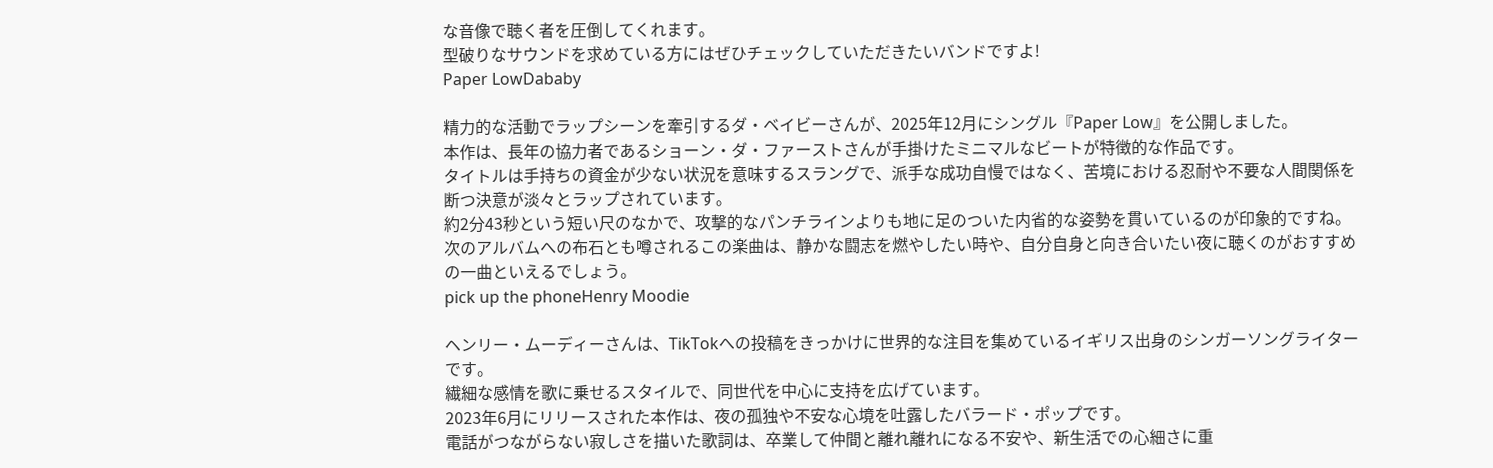な音像で聴く者を圧倒してくれます。
型破りなサウンドを求めている方にはぜひチェックしていただきたいバンドですよ!
Paper LowDababy

精力的な活動でラップシーンを牽引するダ・ベイビーさんが、2025年12月にシングル『Paper Low』を公開しました。
本作は、長年の協力者であるショーン・ダ・ファーストさんが手掛けたミニマルなビートが特徴的な作品です。
タイトルは手持ちの資金が少ない状況を意味するスラングで、派手な成功自慢ではなく、苦境における忍耐や不要な人間関係を断つ決意が淡々とラップされています。
約2分43秒という短い尺のなかで、攻撃的なパンチラインよりも地に足のついた内省的な姿勢を貫いているのが印象的ですね。
次のアルバムへの布石とも噂されるこの楽曲は、静かな闘志を燃やしたい時や、自分自身と向き合いたい夜に聴くのがおすすめの一曲といえるでしょう。
pick up the phoneHenry Moodie

ヘンリー・ムーディーさんは、TikTokへの投稿をきっかけに世界的な注目を集めているイギリス出身のシンガーソングライターです。
繊細な感情を歌に乗せるスタイルで、同世代を中心に支持を広げています。
2023年6月にリリースされた本作は、夜の孤独や不安な心境を吐露したバラード・ポップです。
電話がつながらない寂しさを描いた歌詞は、卒業して仲間と離れ離れになる不安や、新生活での心細さに重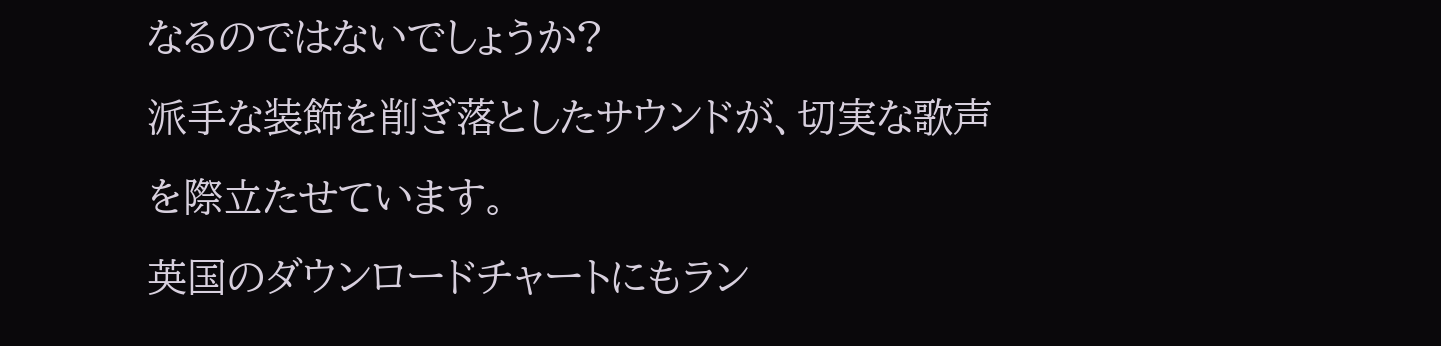なるのではないでしょうか?
派手な装飾を削ぎ落としたサウンドが、切実な歌声を際立たせています。
英国のダウンロードチャートにもラン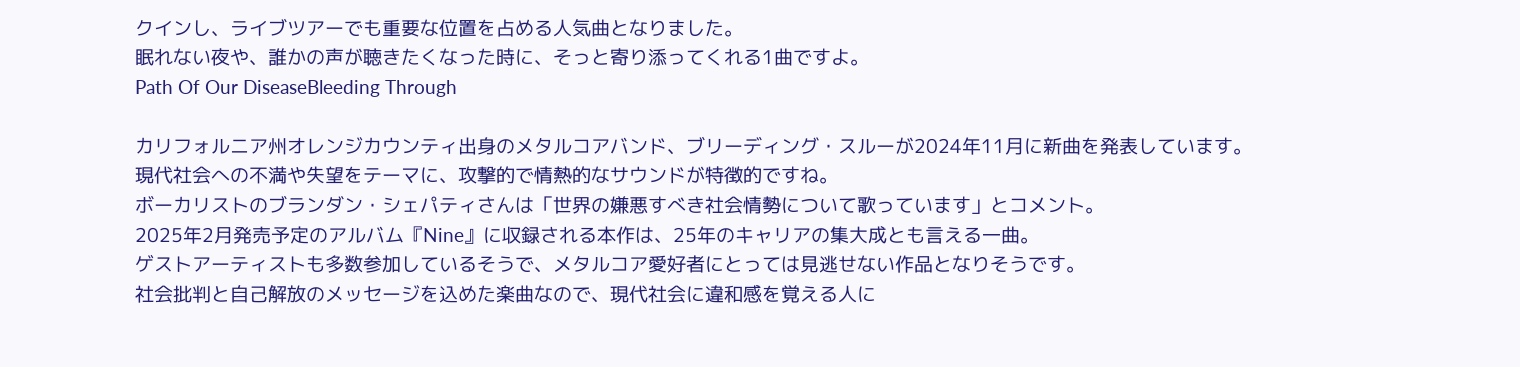クインし、ライブツアーでも重要な位置を占める人気曲となりました。
眠れない夜や、誰かの声が聴きたくなった時に、そっと寄り添ってくれる1曲ですよ。
Path Of Our DiseaseBleeding Through

カリフォルニア州オレンジカウンティ出身のメタルコアバンド、ブリーディング・スルーが2024年11月に新曲を発表しています。
現代社会への不満や失望をテーマに、攻撃的で情熱的なサウンドが特徴的ですね。
ボーカリストのブランダン・シェパティさんは「世界の嫌悪すべき社会情勢について歌っています」とコメント。
2025年2月発売予定のアルバム『Nine』に収録される本作は、25年のキャリアの集大成とも言える一曲。
ゲストアーティストも多数参加しているそうで、メタルコア愛好者にとっては見逃せない作品となりそうです。
社会批判と自己解放のメッセージを込めた楽曲なので、現代社会に違和感を覚える人に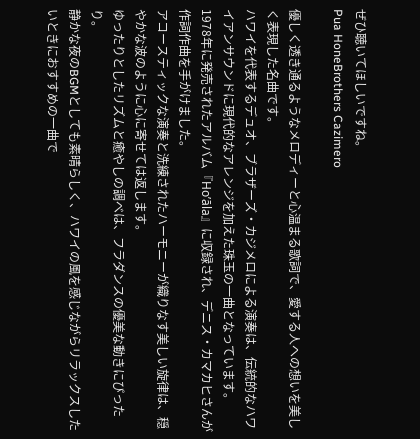ぜひ聴いてほしいですね。
Pua HoneBrothers Cazimero

優しく透き通るようなメロディーと心温まる歌詞で、愛する人への想いを美しく表現した名曲です。
ハワイを代表するデュオ、ブラザーズ・カジメロによる演奏は、伝統的なハワイアンサウンドに現代的なアレンジを加えた珠玉の一曲となっています。
1978年に発売されたアルバム『Ho’āla』に収録され、デニス・カマカヒさんが作詞作曲を手がけました。
アコースティックな演奏と洗練されたハーモニーが織りなす美しい旋律は、穏やかな波のように心に寄せては返します。
ゆったりとしたリズムと癒やしの調べは、フラダンスの優美な動きにぴったり。
静かな夜のBGMとしても素晴らしく、ハワイの風を感じながらリラックスしたいときにおすすめの一曲で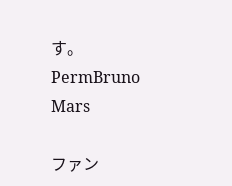す。
PermBruno Mars

ファン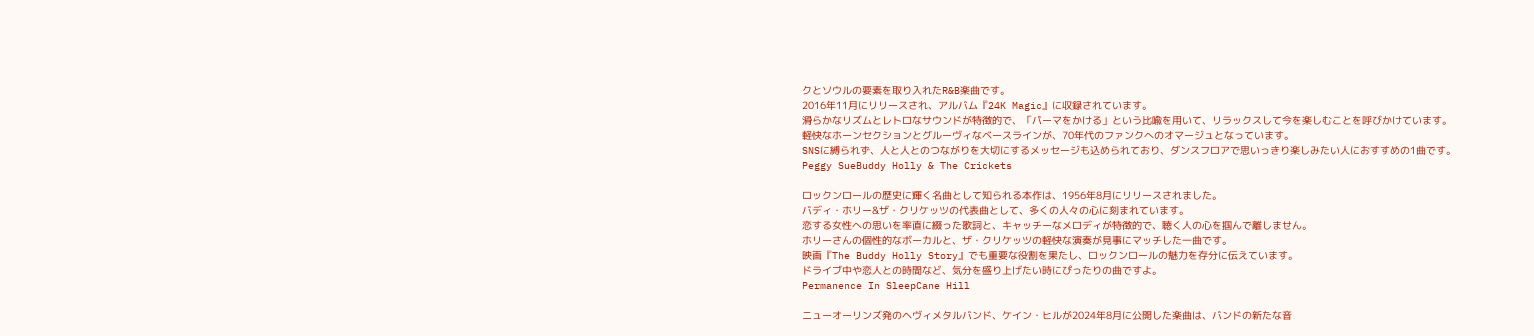クとソウルの要素を取り入れたR&B楽曲です。
2016年11月にリリースされ、アルバム『24K Magic』に収録されています。
滑らかなリズムとレトロなサウンドが特徴的で、「パーマをかける」という比喩を用いて、リラックスして今を楽しむことを呼びかけています。
軽快なホーンセクションとグルーヴィなベースラインが、70年代のファンクへのオマージュとなっています。
SNSに縛られず、人と人とのつながりを大切にするメッセージも込められており、ダンスフロアで思いっきり楽しみたい人におすすめの1曲です。
Peggy SueBuddy Holly & The Crickets

ロックンロールの歴史に輝く名曲として知られる本作は、1956年8月にリリースされました。
バディ・ホリー&ザ・クリケッツの代表曲として、多くの人々の心に刻まれています。
恋する女性への思いを率直に綴った歌詞と、キャッチーなメロディが特徴的で、聴く人の心を掴んで離しません。
ホリーさんの個性的なボーカルと、ザ・クリケッツの軽快な演奏が見事にマッチした一曲です。
映画『The Buddy Holly Story』でも重要な役割を果たし、ロックンロールの魅力を存分に伝えています。
ドライブ中や恋人との時間など、気分を盛り上げたい時にぴったりの曲ですよ。
Permanence In SleepCane Hill

ニューオーリンズ発のヘヴィメタルバンド、ケイン・ヒルが2024年8月に公開した楽曲は、バンドの新たな音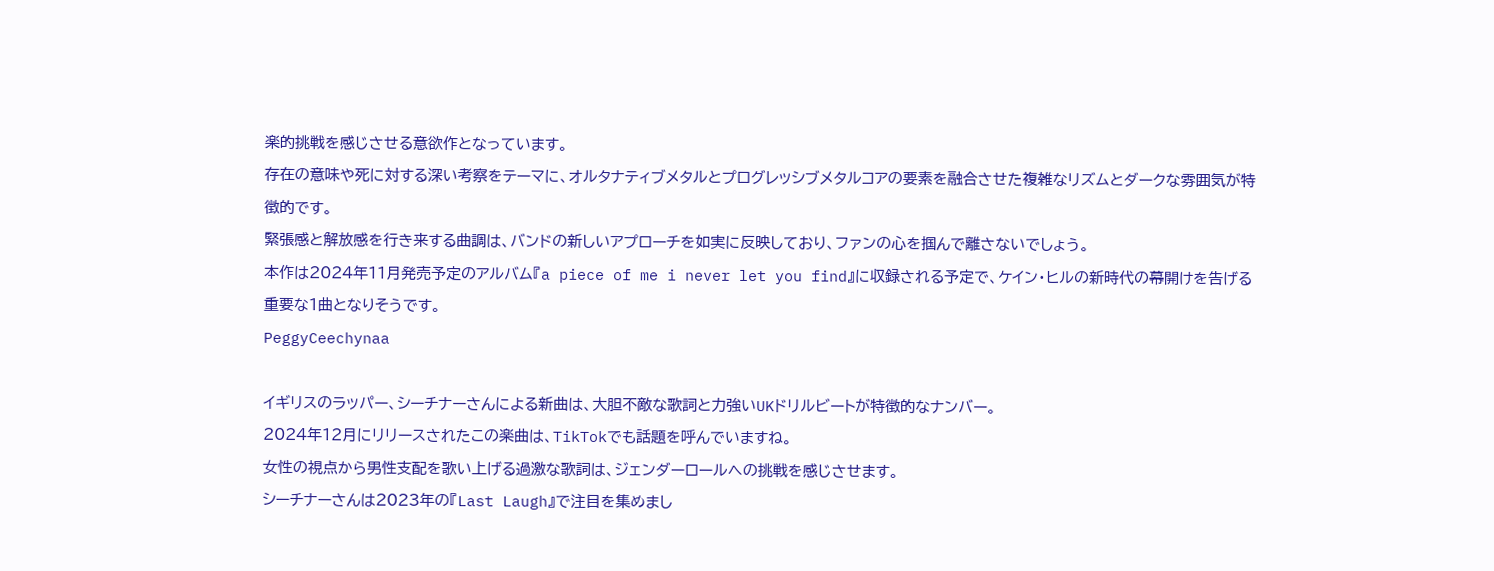楽的挑戦を感じさせる意欲作となっています。
存在の意味や死に対する深い考察をテーマに、オルタナティブメタルとプログレッシブメタルコアの要素を融合させた複雑なリズムとダークな雰囲気が特徴的です。
緊張感と解放感を行き来する曲調は、バンドの新しいアプローチを如実に反映しており、ファンの心を掴んで離さないでしょう。
本作は2024年11月発売予定のアルバム『a piece of me i never let you find』に収録される予定で、ケイン・ヒルの新時代の幕開けを告げる重要な1曲となりそうです。
PeggyCeechynaa

イギリスのラッパー、シーチナーさんによる新曲は、大胆不敵な歌詞と力強いUKドリルビートが特徴的なナンバー。
2024年12月にリリースされたこの楽曲は、TikTokでも話題を呼んでいますね。
女性の視点から男性支配を歌い上げる過激な歌詞は、ジェンダーロールへの挑戦を感じさせます。
シーチナーさんは2023年の『Last Laugh』で注目を集めまし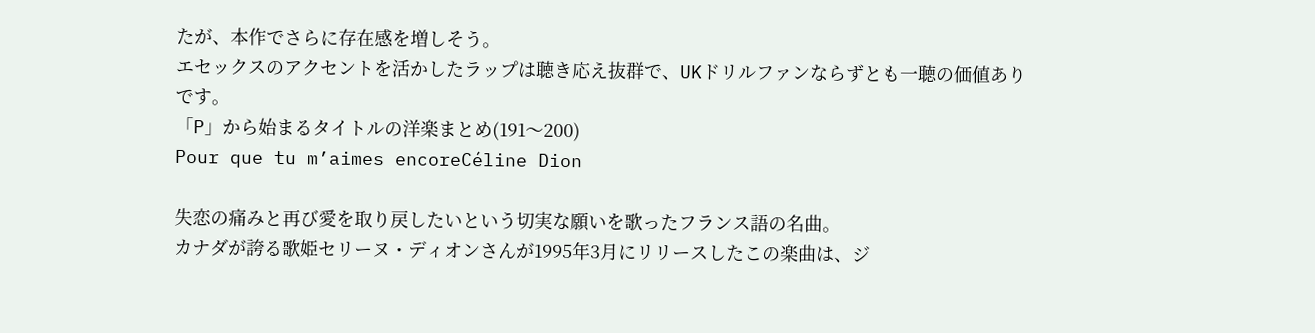たが、本作でさらに存在感を増しそう。
エセックスのアクセントを活かしたラップは聴き応え抜群で、UKドリルファンならずとも一聴の価値ありです。
「P」から始まるタイトルの洋楽まとめ(191〜200)
Pour que tu m’aimes encoreCéline Dion

失恋の痛みと再び愛を取り戻したいという切実な願いを歌ったフランス語の名曲。
カナダが誇る歌姫セリーヌ・ディオンさんが1995年3月にリリースしたこの楽曲は、ジ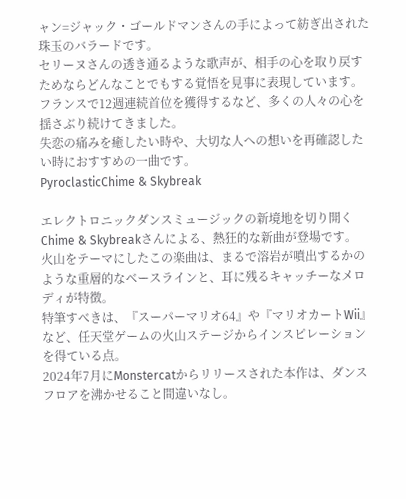ャン=ジャック・ゴールドマンさんの手によって紡ぎ出された珠玉のバラードです。
セリーヌさんの透き通るような歌声が、相手の心を取り戻すためならどんなことでもする覚悟を見事に表現しています。
フランスで12週連続首位を獲得するなど、多くの人々の心を揺さぶり続けてきました。
失恋の痛みを癒したい時や、大切な人への想いを再確認したい時におすすめの一曲です。
PyroclasticChime & Skybreak

エレクトロニックダンスミュージックの新境地を切り開くChime & Skybreakさんによる、熱狂的な新曲が登場です。
火山をテーマにしたこの楽曲は、まるで溶岩が噴出するかのような重層的なベースラインと、耳に残るキャッチーなメロディが特徴。
特筆すべきは、『スーパーマリオ64』や『マリオカートWii』など、任天堂ゲームの火山ステージからインスピレーションを得ている点。
2024年7月にMonstercatからリリースされた本作は、ダンスフロアを沸かせること間違いなし。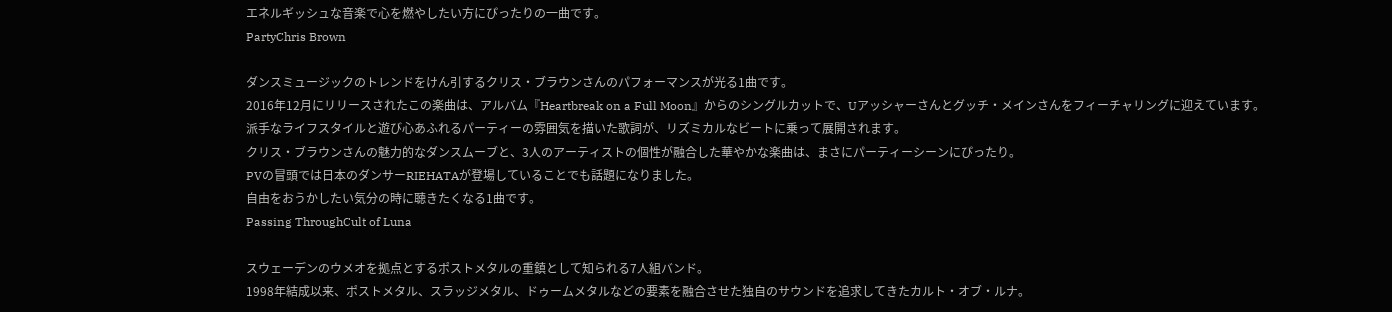エネルギッシュな音楽で心を燃やしたい方にぴったりの一曲です。
PartyChris Brown

ダンスミュージックのトレンドをけん引するクリス・ブラウンさんのパフォーマンスが光る1曲です。
2016年12月にリリースされたこの楽曲は、アルバム『Heartbreak on a Full Moon』からのシングルカットで、Uアッシャーさんとグッチ・メインさんをフィーチャリングに迎えています。
派手なライフスタイルと遊び心あふれるパーティーの雰囲気を描いた歌詞が、リズミカルなビートに乗って展開されます。
クリス・ブラウンさんの魅力的なダンスムーブと、3人のアーティストの個性が融合した華やかな楽曲は、まさにパーティーシーンにぴったり。
PVの冒頭では日本のダンサーRIEHATAが登場していることでも話題になりました。
自由をおうかしたい気分の時に聴きたくなる1曲です。
Passing ThroughCult of Luna

スウェーデンのウメオを拠点とするポストメタルの重鎮として知られる7人組バンド。
1998年結成以来、ポストメタル、スラッジメタル、ドゥームメタルなどの要素を融合させた独自のサウンドを追求してきたカルト・オブ・ルナ。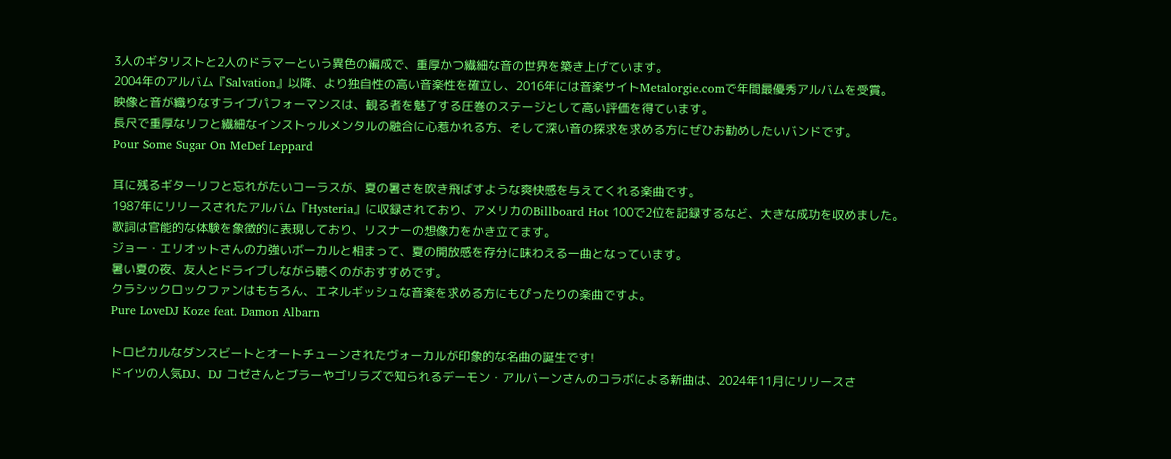3人のギタリストと2人のドラマーという異色の編成で、重厚かつ繊細な音の世界を築き上げています。
2004年のアルバム『Salvation』以降、より独自性の高い音楽性を確立し、2016年には音楽サイトMetalorgie.comで年間最優秀アルバムを受賞。
映像と音が織りなすライブパフォーマンスは、観る者を魅了する圧巻のステージとして高い評価を得ています。
長尺で重厚なリフと繊細なインストゥルメンタルの融合に心惹かれる方、そして深い音の探求を求める方にぜひお勧めしたいバンドです。
Pour Some Sugar On MeDef Leppard

耳に残るギターリフと忘れがたいコーラスが、夏の暑さを吹き飛ばすような爽快感を与えてくれる楽曲です。
1987年にリリースされたアルバム『Hysteria』に収録されており、アメリカのBillboard Hot 100で2位を記録するなど、大きな成功を収めました。
歌詞は官能的な体験を象徴的に表現しており、リスナーの想像力をかき立てます。
ジョー・エリオットさんの力強いボーカルと相まって、夏の開放感を存分に味わえる一曲となっています。
暑い夏の夜、友人とドライブしながら聴くのがおすすめです。
クラシックロックファンはもちろん、エネルギッシュな音楽を求める方にもぴったりの楽曲ですよ。
Pure LoveDJ Koze feat. Damon Albarn

トロピカルなダンスビートとオートチューンされたヴォーカルが印象的な名曲の誕生です!
ドイツの人気DJ、DJ コゼさんとブラーやゴリラズで知られるデーモン・アルバーンさんのコラボによる新曲は、2024年11月にリリースさ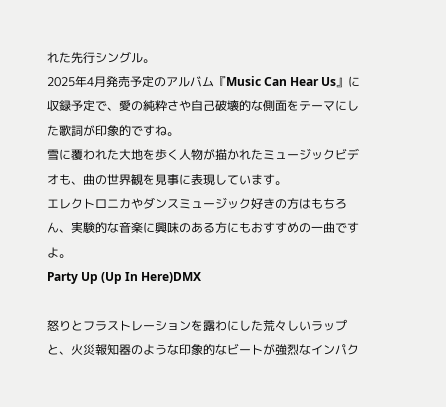れた先行シングル。
2025年4月発売予定のアルバム『Music Can Hear Us』に収録予定で、愛の純粋さや自己破壊的な側面をテーマにした歌詞が印象的ですね。
雪に覆われた大地を歩く人物が描かれたミュージックビデオも、曲の世界観を見事に表現しています。
エレクトロニカやダンスミュージック好きの方はもちろん、実験的な音楽に興味のある方にもおすすめの一曲ですよ。
Party Up (Up In Here)DMX

怒りとフラストレーションを露わにした荒々しいラップと、火災報知器のような印象的なビートが強烈なインパク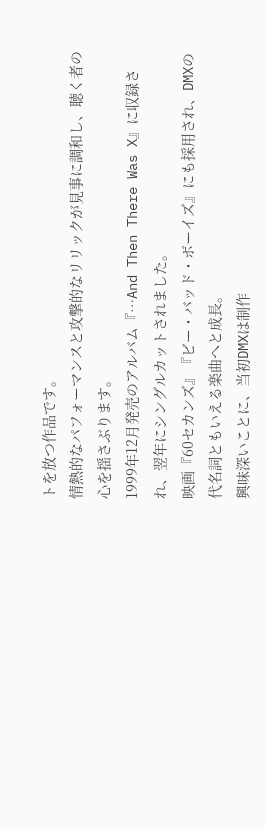トを放つ作品です。
情熱的なパフォーマンスと攻撃的なリリックが見事に調和し、聴く者の心を揺さぶります。
1999年12月発売のアルバム『…And Then There Was X』に収録され、翌年にシングルカットされました。
映画『60セカンズ』『ビー・バッド・ボーイズ』にも採用され、DMXの代名詞ともいえる楽曲へと成長。
興味深いことに、当初DMXは制作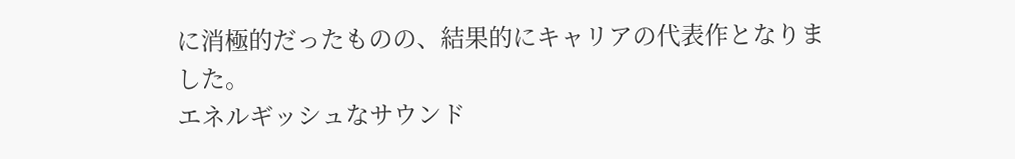に消極的だったものの、結果的にキャリアの代表作となりました。
エネルギッシュなサウンド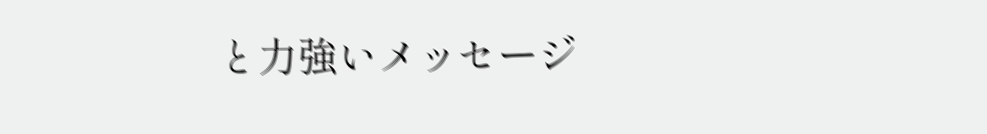と力強いメッセージ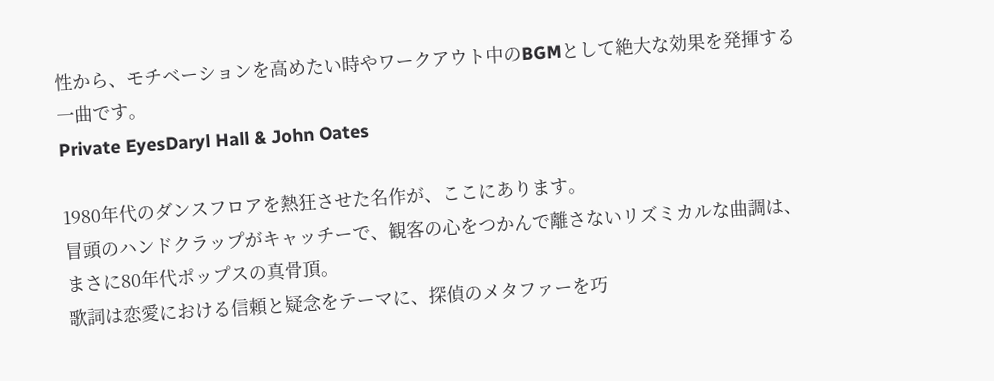性から、モチベーションを高めたい時やワークアウト中のBGMとして絶大な効果を発揮する一曲です。
Private EyesDaryl Hall & John Oates

1980年代のダンスフロアを熱狂させた名作が、ここにあります。
冒頭のハンドクラップがキャッチーで、観客の心をつかんで離さないリズミカルな曲調は、まさに80年代ポップスの真骨頂。
歌詞は恋愛における信頼と疑念をテーマに、探偵のメタファーを巧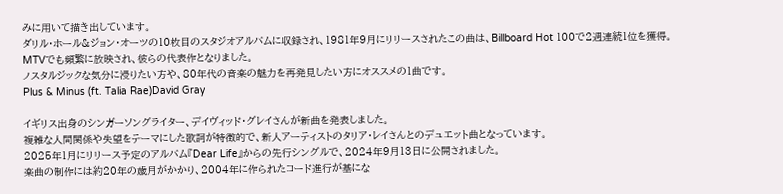みに用いて描き出しています。
ダリル・ホール&ジョン・オーツの10枚目のスタジオアルバムに収録され、1981年9月にリリースされたこの曲は、Billboard Hot 100で2週連続1位を獲得。
MTVでも頻繁に放映され、彼らの代表作となりました。
ノスタルジックな気分に浸りたい方や、80年代の音楽の魅力を再発見したい方にオススメの1曲です。
Plus & Minus (ft. Talia Rae)David Gray

イギリス出身のシンガーソングライター、デイヴィッド・グレイさんが新曲を発表しました。
複雑な人間関係や失望をテーマにした歌詞が特徴的で、新人アーティストのタリア・レイさんとのデュエット曲となっています。
2025年1月にリリース予定のアルバム『Dear Life』からの先行シングルで、2024年9月13日に公開されました。
楽曲の制作には約20年の歳月がかかり、2004年に作られたコード進行が基にな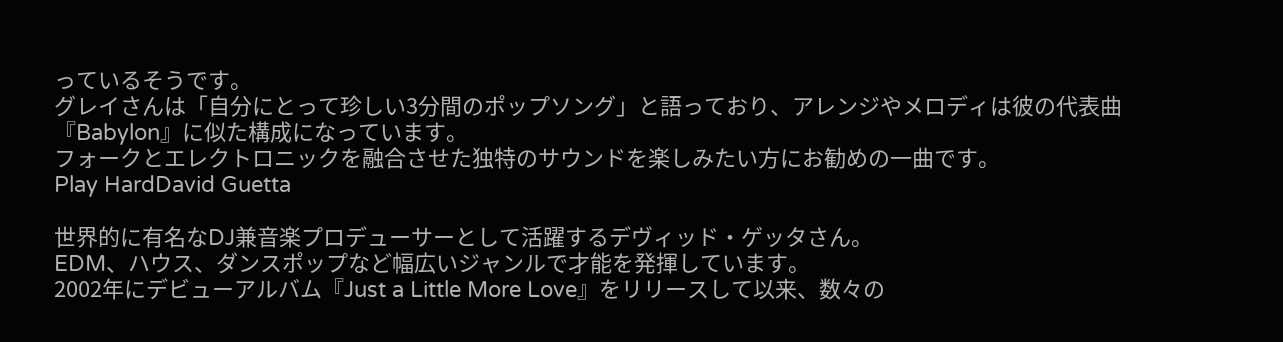っているそうです。
グレイさんは「自分にとって珍しい3分間のポップソング」と語っており、アレンジやメロディは彼の代表曲『Babylon』に似た構成になっています。
フォークとエレクトロニックを融合させた独特のサウンドを楽しみたい方にお勧めの一曲です。
Play HardDavid Guetta

世界的に有名なDJ兼音楽プロデューサーとして活躍するデヴィッド・ゲッタさん。
EDM、ハウス、ダンスポップなど幅広いジャンルで才能を発揮しています。
2002年にデビューアルバム『Just a Little More Love』をリリースして以来、数々の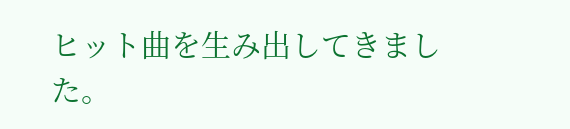ヒット曲を生み出してきました。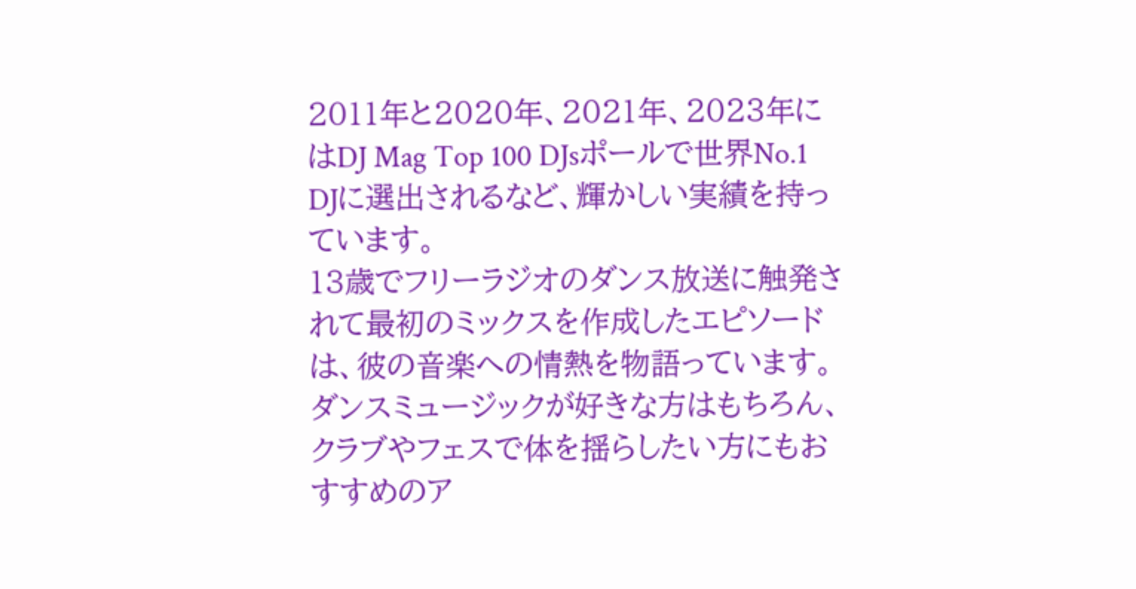2011年と2020年、2021年、2023年にはDJ Mag Top 100 DJsポールで世界No.1 DJに選出されるなど、輝かしい実績を持っています。
13歳でフリーラジオのダンス放送に触発されて最初のミックスを作成したエピソードは、彼の音楽への情熱を物語っています。
ダンスミュージックが好きな方はもちろん、クラブやフェスで体を揺らしたい方にもおすすめのア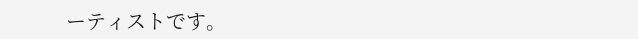ーティストです。